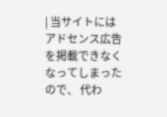| 当サイトにはアドセンス広告を掲載できなくなってしまったので、 代わ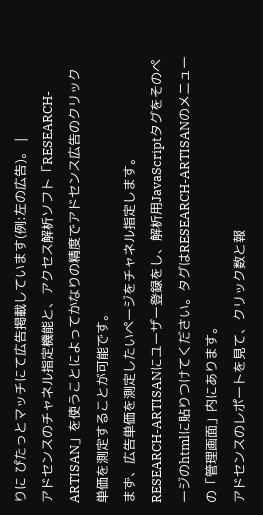りに ぴたっとマッチにて広告掲載しています(例:左の広告)。 |
アドセンスのチャネル指定機能と、アクセス解析ソフト「RESEARCH-ARTISAN」を使うことによってかなりの精度でアドセンス広告のクリック単価を測定することが可能です。
まず、広告単価を測定したいページをチャネル指定します。
RESEARCH-ARTISANにユーザー登録をし、解析用JavaScriptタグをそのページのhtmlに貼りつけてください。タグはRESEARCH-ARTISANのメニューの「管理画面」内にあります。
アドセンスのレポートを見て、クリック数と報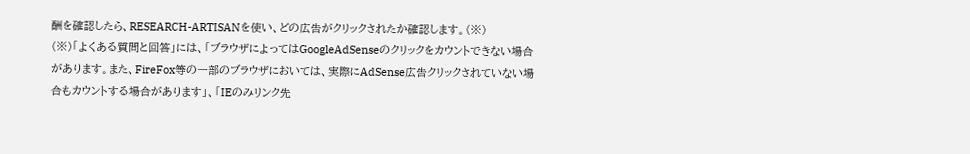酬を確認したら、RESEARCH-ARTISANを使い、どの広告がクリックされたか確認します。(※)
(※)「よくある質問と回答」には、「ブラウザによってはGoogleAdSenseのクリックをカウントできない場合があります。また、FireFox等の一部のブラウザにおいては、実際にAdSense広告クリックされていない場合もカウントする場合があります」、「IEのみリンク先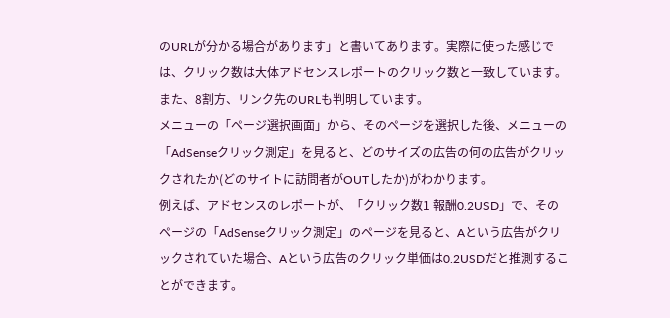のURLが分かる場合があります」と書いてあります。実際に使った感じでは、クリック数は大体アドセンスレポートのクリック数と一致しています。また、8割方、リンク先のURLも判明しています。
メニューの「ページ選択画面」から、そのページを選択した後、メニューの「AdSenseクリック測定」を見ると、どのサイズの広告の何の広告がクリックされたか(どのサイトに訪問者がOUTしたか)がわかります。
例えば、アドセンスのレポートが、「クリック数1 報酬0.2USD」で、そのページの「AdSenseクリック測定」のページを見ると、Aという広告がクリックされていた場合、Aという広告のクリック単価は0.2USDだと推測することができます。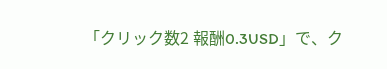「クリック数2 報酬0.3USD」で、ク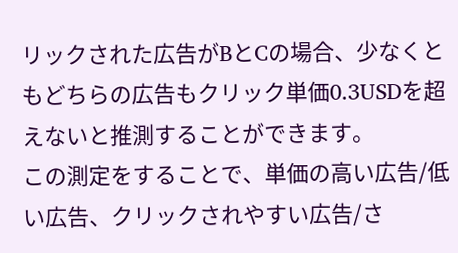リックされた広告がBとCの場合、少なくともどちらの広告もクリック単価0.3USDを超えないと推測することができます。
この測定をすることで、単価の高い広告/低い広告、クリックされやすい広告/さ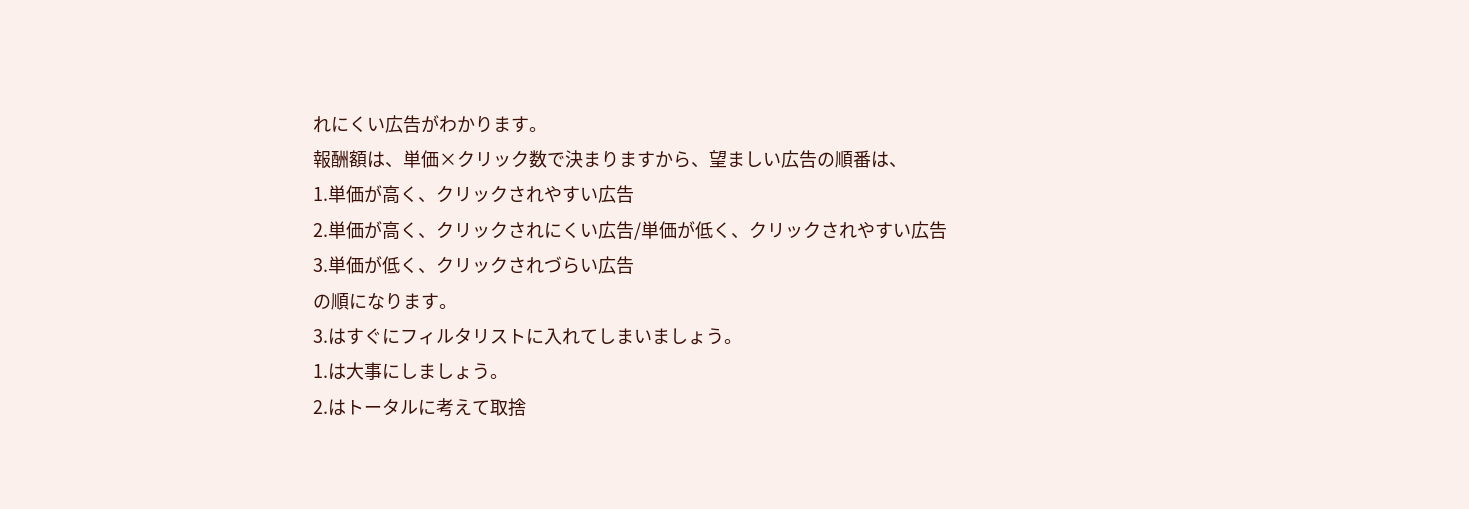れにくい広告がわかります。
報酬額は、単価×クリック数で決まりますから、望ましい広告の順番は、
1.単価が高く、クリックされやすい広告
2.単価が高く、クリックされにくい広告/単価が低く、クリックされやすい広告
3.単価が低く、クリックされづらい広告
の順になります。
3.はすぐにフィルタリストに入れてしまいましょう。
1.は大事にしましょう。
2.はトータルに考えて取捨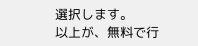選択します。
以上が、無料で行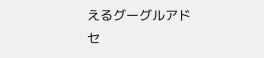えるグーグルアドセ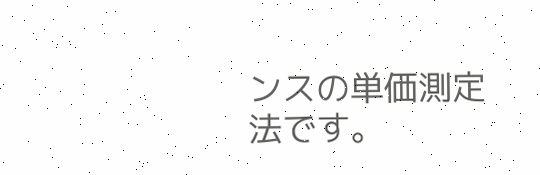ンスの単価測定法です。